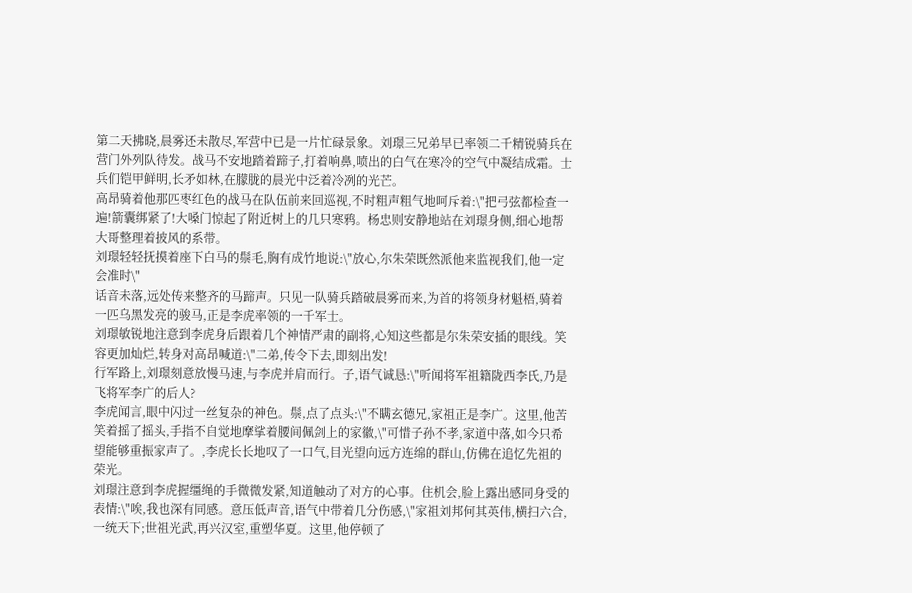第二天拂晓,晨雾还未散尽,军营中已是一片忙碌景象。刘璟三兄弟早已率领二千精锐骑兵在营门外列队待发。战马不安地踏着蹄子,打着响鼻,喷出的白气在寒冷的空气中凝结成霜。士兵们铠甲鲜明,长矛如林,在朦胧的晨光中泛着冷冽的光芒。
高昂骑着他那匹枣红色的战马在队伍前来回巡视,不时粗声粗气地呵斥着:\"把弓弦都检查一遍!箭囊绑紧了!大嗓门惊起了附近树上的几只寒鸦。杨忠则安静地站在刘璟身侧,细心地帮大哥整理着披风的系带。
刘璟轻轻抚摸着座下白马的鬃毛,胸有成竹地说:\"放心,尔朱荣既然派他来监视我们,他一定会准时\"
话音未落,远处传来整齐的马蹄声。只见一队骑兵踏破晨雾而来,为首的将领身材魁梧,骑着一匹乌黑发亮的骏马,正是李虎率领的一千军士。
刘璟敏锐地注意到李虎身后跟着几个神情严肃的副将,心知这些都是尔朱荣安插的眼线。笑容更加灿烂,转身对高昂喊道:\"二弟,传令下去,即刻出发!
行军路上,刘璟刻意放慢马速,与李虎并肩而行。子,语气诚恳:\"听闻将军祖籍陇西李氏,乃是飞将军李广的后人?
李虎闻言,眼中闪过一丝复杂的神色。鬃,点了点头:\"不瞒玄德兄,家祖正是李广。这里,他苦笑着摇了摇头,手指不自觉地摩挲着腰间佩剑上的家徽,\"可惜子孙不孝,家道中落,如今只希望能够重振家声了。,李虎长长地叹了一口气,目光望向远方连绵的群山,仿佛在追忆先祖的荣光。
刘璟注意到李虎握缰绳的手微微发紧,知道触动了对方的心事。住机会,脸上露出感同身受的表情:\"唉,我也深有同感。意压低声音,语气中带着几分伤感,\"家祖刘邦何其英伟,横扫六合,一统天下;世祖光武,再兴汉室,重塑华夏。这里,他停顿了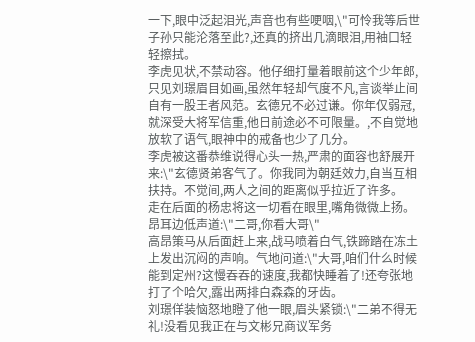一下,眼中泛起泪光,声音也有些哽咽,\"可怜我等后世子孙只能沦落至此?,还真的挤出几滴眼泪,用袖口轻轻擦拭。
李虎见状,不禁动容。他仔细打量着眼前这个少年郎,只见刘璟眉目如画,虽然年轻却气度不凡,言谈举止间自有一股王者风范。玄德兄不必过谦。你年仅弱冠,就深受大将军信重,他日前途必不可限量。,不自觉地放软了语气,眼神中的戒备也少了几分。
李虎被这番恭维说得心头一热,严肃的面容也舒展开来:\"玄德贤弟客气了。你我同为朝廷效力,自当互相扶持。不觉间,两人之间的距离似乎拉近了许多。
走在后面的杨忠将这一切看在眼里,嘴角微微上扬。昂耳边低声道:\"二哥,你看大哥\"
高昂策马从后面赶上来,战马喷着白气,铁蹄踏在冻土上发出沉闷的声响。气地问道:\"大哥,咱们什么时候能到定州?这慢吞吞的速度,我都快睡着了!还夸张地打了个哈欠,露出两排白森森的牙齿。
刘璟佯装恼怒地瞪了他一眼,眉头紧锁:\"二弟不得无礼!没看见我正在与文彬兄商议军务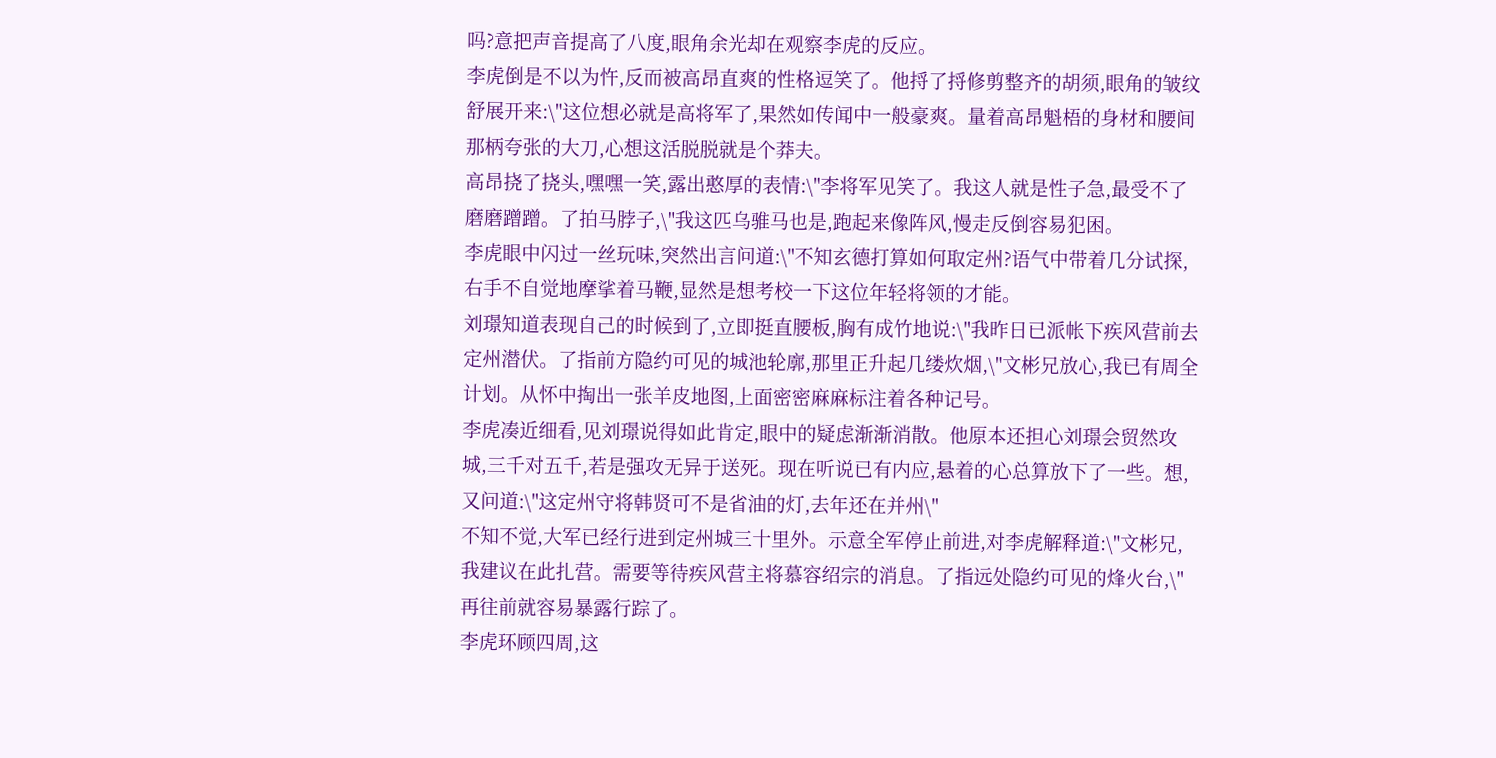吗?意把声音提高了八度,眼角余光却在观察李虎的反应。
李虎倒是不以为忤,反而被高昂直爽的性格逗笑了。他捋了捋修剪整齐的胡须,眼角的皱纹舒展开来:\"这位想必就是高将军了,果然如传闻中一般豪爽。量着高昂魁梧的身材和腰间那柄夸张的大刀,心想这活脱脱就是个莽夫。
高昂挠了挠头,嘿嘿一笑,露出憨厚的表情:\"李将军见笑了。我这人就是性子急,最受不了磨磨蹭蹭。了拍马脖子,\"我这匹乌骓马也是,跑起来像阵风,慢走反倒容易犯困。
李虎眼中闪过一丝玩味,突然出言问道:\"不知玄德打算如何取定州?语气中带着几分试探,右手不自觉地摩挲着马鞭,显然是想考校一下这位年轻将领的才能。
刘璟知道表现自己的时候到了,立即挺直腰板,胸有成竹地说:\"我昨日已派帐下疾风营前去定州潜伏。了指前方隐约可见的城池轮廓,那里正升起几缕炊烟,\"文彬兄放心,我已有周全计划。从怀中掏出一张羊皮地图,上面密密麻麻标注着各种记号。
李虎凑近细看,见刘璟说得如此肯定,眼中的疑虑渐渐消散。他原本还担心刘璟会贸然攻城,三千对五千,若是强攻无异于送死。现在听说已有内应,悬着的心总算放下了一些。想,又问道:\"这定州守将韩贤可不是省油的灯,去年还在并州\"
不知不觉,大军已经行进到定州城三十里外。示意全军停止前进,对李虎解释道:\"文彬兄,我建议在此扎营。需要等待疾风营主将慕容绍宗的消息。了指远处隐约可见的烽火台,\"再往前就容易暴露行踪了。
李虎环顾四周,这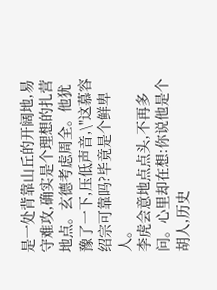是一处背靠山丘的开阔地,易守难攻,确实是个理想的扎营地点。玄德考虑周全。他犹豫了一下,压低声音,\"这慕容绍宗可靠吗?毕竟是个鲜卑人。
李虎会意地点点头,不再多问。心里却在想:你说他是个胡人,历史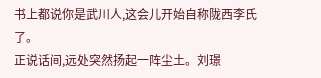书上都说你是武川人,这会儿开始自称陇西李氏了。
正说话间,远处突然扬起一阵尘土。刘璟